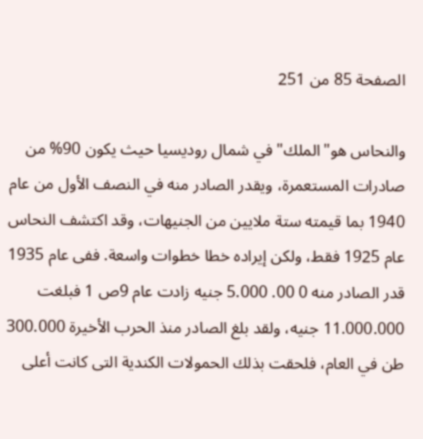الصفحة 85 من 251

والنحاس هو"الملك"في شمال روديسيا حيث يكون 90% من صادرات المستعمرة، ويقدر الصادر منه في النصف الأول من عام 1940 بما قيمته ستة ملايين من الجنيهات، وقد اكتشف النحاس عام 1925 فقط، ولكن إيراده خطا خطوات واسعة. ففى عام 1935 قدر الصادر منه 0 00. 5.000 جنيه زادت عام 9ص 1 فبلغت 11.000.000 جنيه، ولقد بلغ الصادر منذ الحرب الأخيرة 300.000 طن في العام، فلحقت بذلك الحمولات الكندية التى كانت أعلى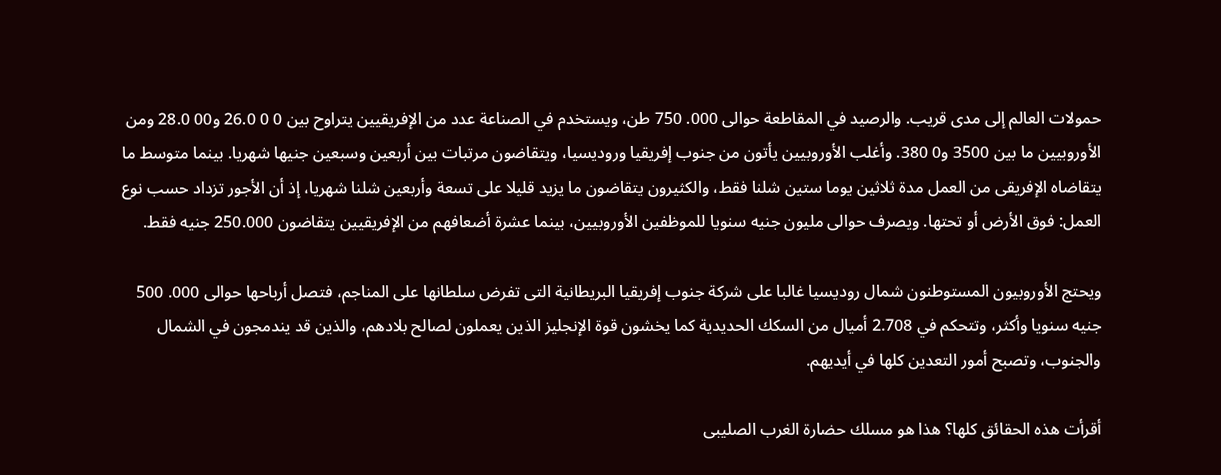حمولات العالم إلى مدى قريب. والرصيد في المقاطعة حوالى 000. 750 طن، ويستخدم في الصناعة عدد من الإفريقيين يتراوح بين 0 0 26.0 و00 28.0 ومن الأوروبيين ما بين 3500 و0 380. وأغلب الأوروبيين يأتون من جنوب إفريقيا وروديسيا، ويتقاضون مرتبات بين أربعين وسبعين جنيها شهريا. بينما متوسط ما يتقاضاه الإفريقى من العمل مدة ثلاثين يوما ستين شلنا فقط، والكثيرون يتقاضون ما يزيد قليلا على تسعة وأربعين شلنا شهريا، إذ أن الأجور تزداد حسب نوع العمل: فوق الأرض أو تحتها. ويصرف حوالى مليون جنيه سنويا للموظفين الأوروبيين، بينما عشرة أضعافهم من الإفريقيين يتقاضون 250.000 جنيه فقط.

ويحتج الأوروبيون المستوطنون شمال روديسيا غالبا على شركة جنوب إفريقيا البريطانية التى تفرض سلطانها على المناجم، فتصل أرباحها حوالى 000. 500 جنيه سنويا وأكثر، وتتحكم في 2.708 أميال من السكك الحديدية كما يخشون قوة الإنجليز الذين يعملون لصالح بلادهم، والذين قد يندمجون في الشمال والجنوب، وتصبح أمور التعدين كلها في أيديهم.

أقرأت هذه الحقائق كلها؟ هذا هو مسلك حضارة الغرب الصليبى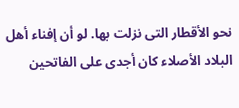نحو الأقطار التى نزلت بها. لو أن إفناء أهل البلاد الأصلاء كان أجدى على الفاتحين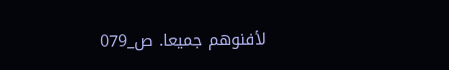لأفنوهم جميعا. ص_079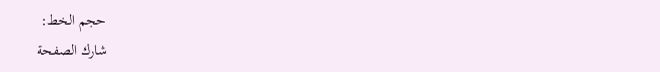حجم الخط:
شارك الصفحة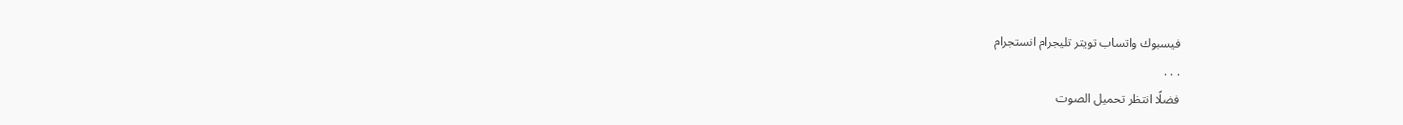فيسبوك واتساب تويتر تليجرام انستجرام
. . .
فضلًا انتظر تحميل الصوت